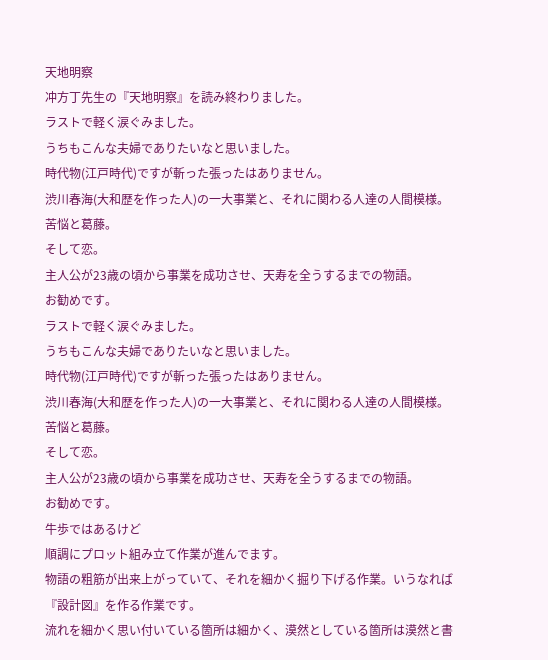天地明察
冲方丁先生の『天地明察』を読み終わりました。
ラストで軽く涙ぐみました。
うちもこんな夫婦でありたいなと思いました。
時代物(江戸時代)ですが斬った張ったはありません。
渋川春海(大和歴を作った人)の一大事業と、それに関わる人達の人間模様。
苦悩と葛藤。
そして恋。
主人公が23歳の頃から事業を成功させ、天寿を全うするまでの物語。
お勧めです。
ラストで軽く涙ぐみました。
うちもこんな夫婦でありたいなと思いました。
時代物(江戸時代)ですが斬った張ったはありません。
渋川春海(大和歴を作った人)の一大事業と、それに関わる人達の人間模様。
苦悩と葛藤。
そして恋。
主人公が23歳の頃から事業を成功させ、天寿を全うするまでの物語。
お勧めです。
牛歩ではあるけど
順調にプロット組み立て作業が進んでます。
物語の粗筋が出来上がっていて、それを細かく掘り下げる作業。いうなれば『設計図』を作る作業です。
流れを細かく思い付いている箇所は細かく、漠然としている箇所は漠然と書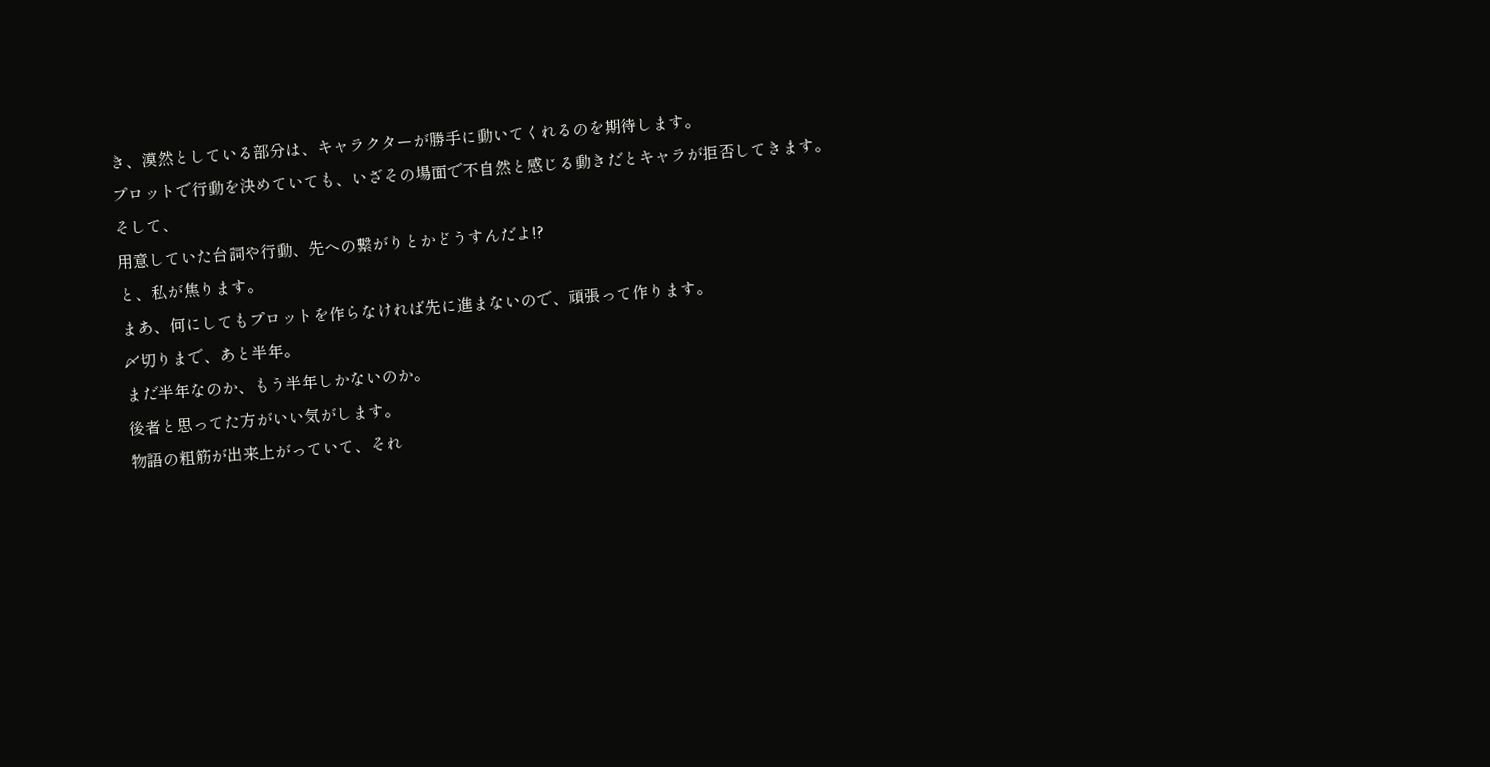き、漠然としている部分は、キャラクターが勝手に動いてくれるのを期待します。
プロットで行動を決めていても、いざその場面で不自然と感じる動きだとキャラが拒否してきます。
そして、
用意していた台詞や行動、先への繋がりとかどうすんだよ!?
と、私が焦ります。
まあ、何にしてもプロットを作らなければ先に進まないので、頑張って作ります。
〆切りまで、あと半年。
まだ半年なのか、もう半年しかないのか。
後者と思ってた方がいい気がします。
物語の粗筋が出来上がっていて、それ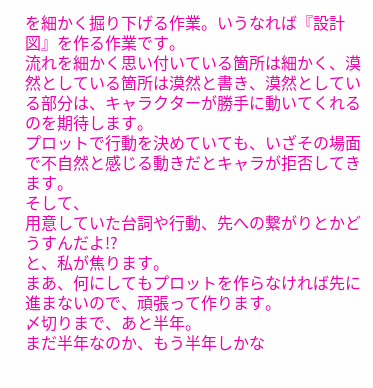を細かく掘り下げる作業。いうなれば『設計図』を作る作業です。
流れを細かく思い付いている箇所は細かく、漠然としている箇所は漠然と書き、漠然としている部分は、キャラクターが勝手に動いてくれるのを期待します。
プロットで行動を決めていても、いざその場面で不自然と感じる動きだとキャラが拒否してきます。
そして、
用意していた台詞や行動、先への繋がりとかどうすんだよ!?
と、私が焦ります。
まあ、何にしてもプロットを作らなければ先に進まないので、頑張って作ります。
〆切りまで、あと半年。
まだ半年なのか、もう半年しかな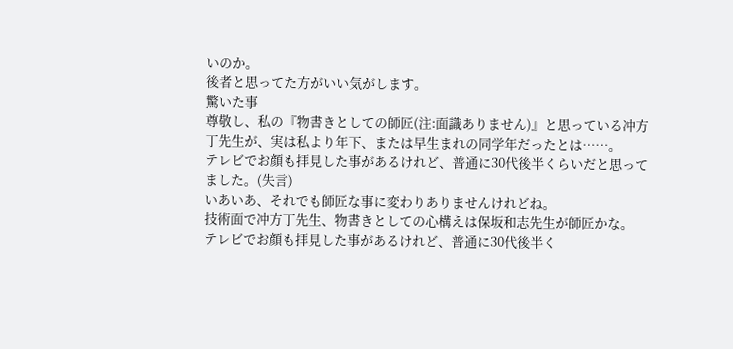いのか。
後者と思ってた方がいい気がします。
驚いた事
尊敬し、私の『物書きとしての師匠(注:面識ありません)』と思っている冲方丁先生が、実は私より年下、または早生まれの同学年だったとは……。
テレビでお顔も拝見した事があるけれど、普通に30代後半くらいだと思ってました。(失言)
いあいあ、それでも師匠な事に変わりありませんけれどね。
技術面で冲方丁先生、物書きとしての心構えは保坂和志先生が師匠かな。
テレビでお顔も拝見した事があるけれど、普通に30代後半く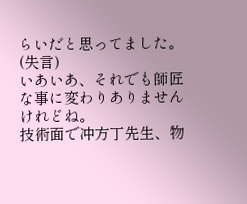らいだと思ってました。(失言)
いあいあ、それでも師匠な事に変わりありませんけれどね。
技術面で冲方丁先生、物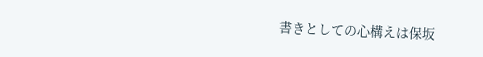書きとしての心構えは保坂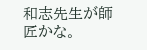和志先生が師匠かな。